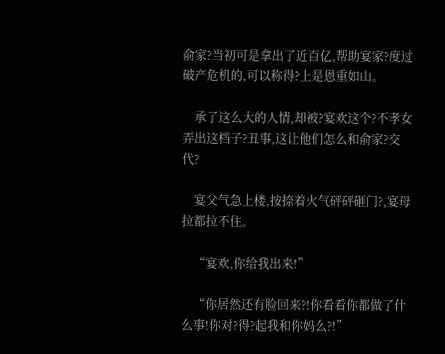俞家?当初可是拿出了近百亿,帮助宴家?度过破产危机的,可以称得?上是恩重如山。

    承了这么大的人情,却被?宴欢这个?不孝女弄出这档子?丑事,这让他们怎么和俞家?交代?

    宴父气急上楼,按捺着火气砰砰砸门?,宴母拉都拉不住。

    “宴欢,你给我出来!”

    “你居然还有脸回来?!你看看你都做了什么事!你对?得?起我和你妈么?!”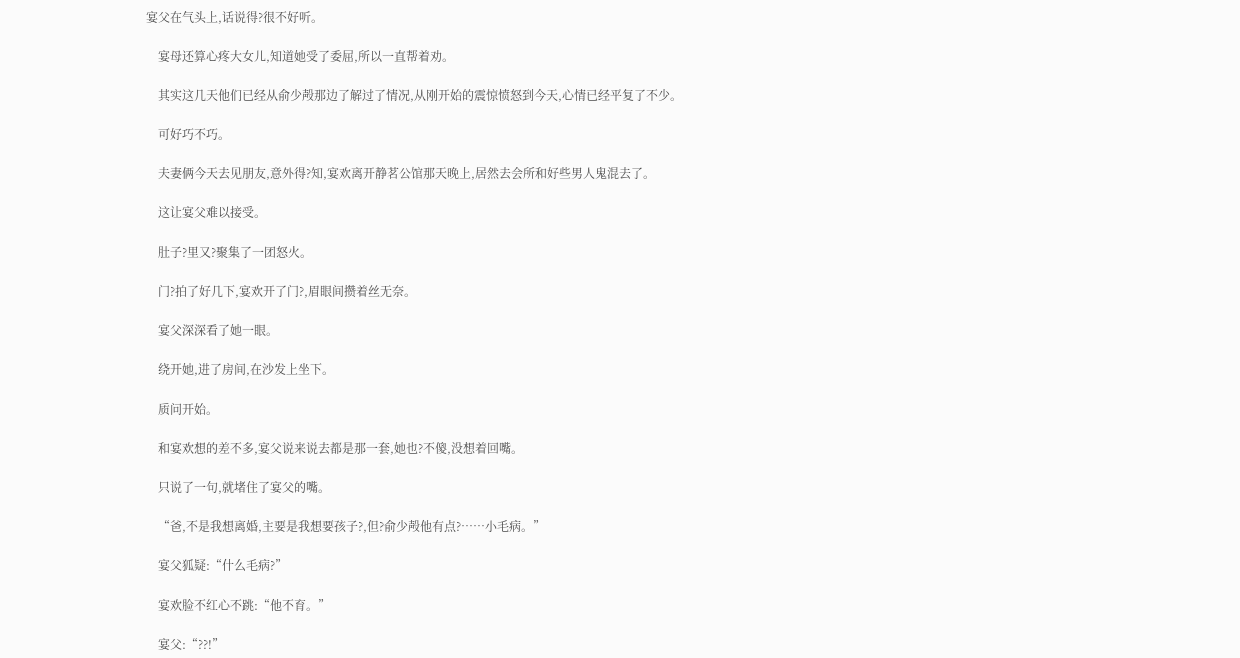宴父在气头上,话说得?很不好听。

    宴母还算心疼大女儿,知道她受了委屈,所以一直帮着劝。

    其实这几天他们已经从俞少殸那边了解过了情况,从刚开始的震惊愤怒到今天,心情已经平复了不少。

    可好巧不巧。

    夫妻俩今天去见朋友,意外得?知,宴欢离开静茗公馆那天晚上,居然去会所和好些男人鬼混去了。

    这让宴父难以接受。

    肚子?里又?聚集了一团怒火。

    门?拍了好几下,宴欢开了门?,眉眼间攒着丝无奈。

    宴父深深看了她一眼。

    绕开她,进了房间,在沙发上坐下。

    质问开始。

    和宴欢想的差不多,宴父说来说去都是那一套,她也?不傻,没想着回嘴。

    只说了一句,就堵住了宴父的嘴。

    “爸,不是我想离婚,主要是我想要孩子?,但?俞少殸他有点?……小毛病。”

    宴父狐疑:“什么毛病?”

    宴欢脸不红心不跳:“他不育。”

    宴父:“??!”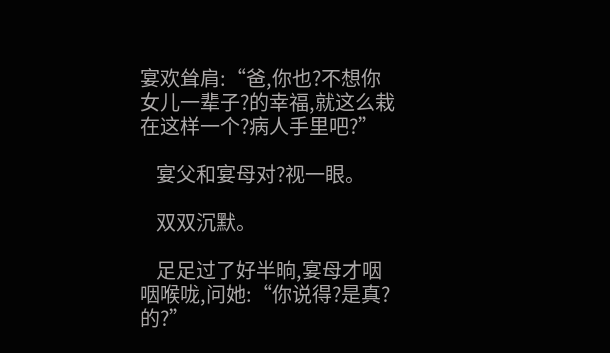宴欢耸肩:“爸,你也?不想你女儿一辈子?的幸福,就这么栽在这样一个?病人手里吧?”

    宴父和宴母对?视一眼。

    双双沉默。

    足足过了好半晌,宴母才咽咽喉咙,问她:“你说得?是真?的?”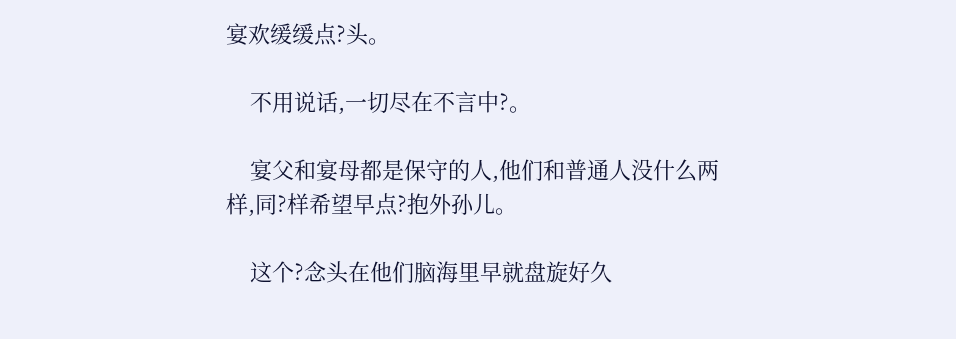宴欢缓缓点?头。

    不用说话,一切尽在不言中?。

    宴父和宴母都是保守的人,他们和普通人没什么两样,同?样希望早点?抱外孙儿。

    这个?念头在他们脑海里早就盘旋好久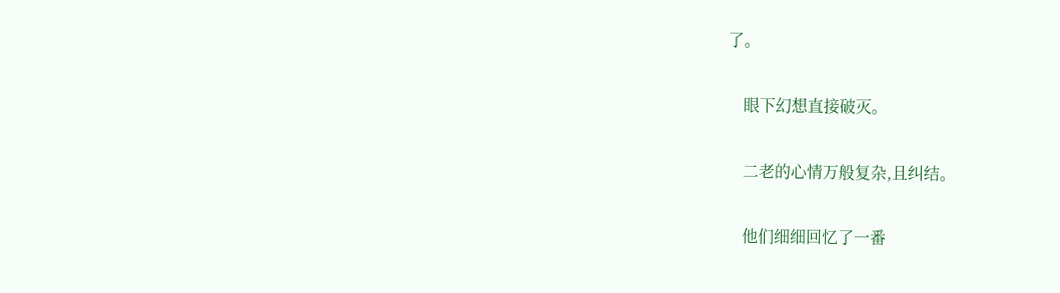了。

    眼下幻想直接破灭。

    二老的心情万般复杂,且纠结。

    他们细细回忆了一番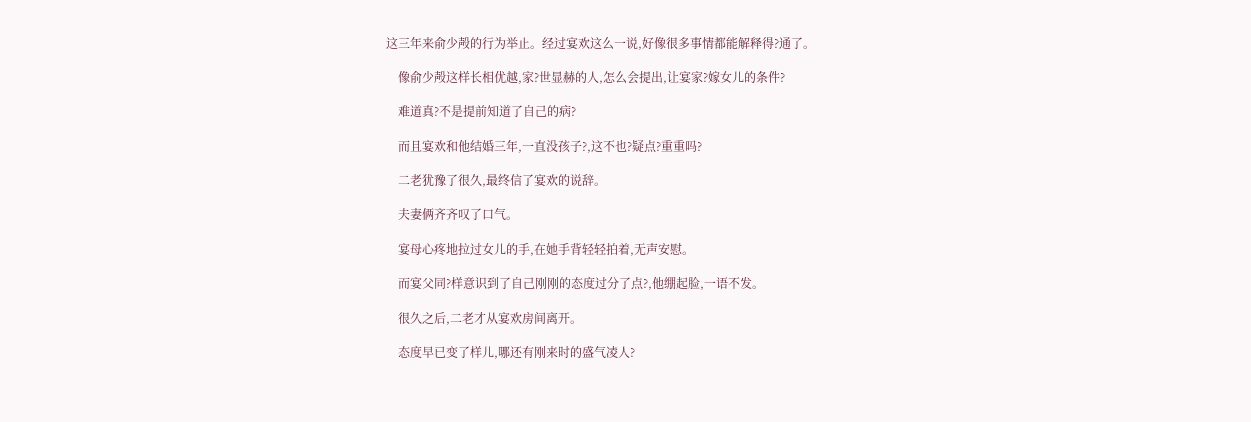这三年来俞少殸的行为举止。经过宴欢这么一说,好像很多事情都能解释得?通了。

    像俞少殸这样长相优越,家?世显赫的人,怎么会提出,让宴家?嫁女儿的条件?

    难道真?不是提前知道了自己的病?

    而且宴欢和他结婚三年,一直没孩子?,这不也?疑点?重重吗?

    二老犹豫了很久,最终信了宴欢的说辞。

    夫妻俩齐齐叹了口气。

    宴母心疼地拉过女儿的手,在她手背轻轻拍着,无声安慰。

    而宴父同?样意识到了自己刚刚的态度过分了点?,他绷起脸,一语不发。

    很久之后,二老才从宴欢房间离开。

    态度早已变了样儿,哪还有刚来时的盛气凌人?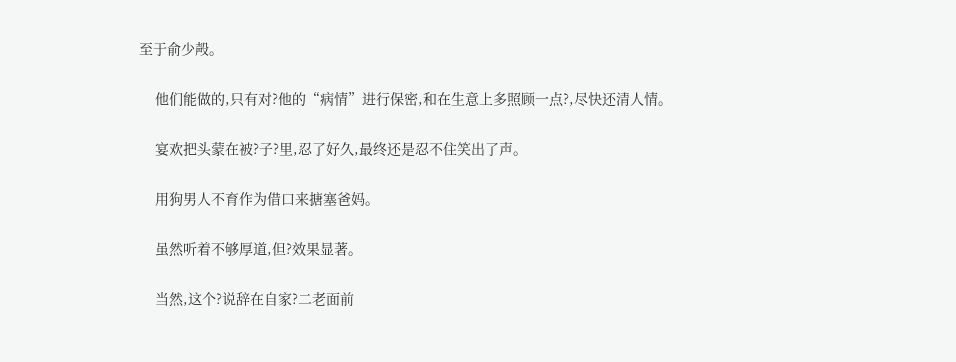至于俞少殸。

    他们能做的,只有对?他的“病情”进行保密,和在生意上多照顾一点?,尽快还清人情。

    宴欢把头蒙在被?子?里,忍了好久,最终还是忍不住笑出了声。

    用狗男人不育作为借口来搪塞爸妈。

    虽然听着不够厚道,但?效果显著。

    当然,这个?说辞在自家?二老面前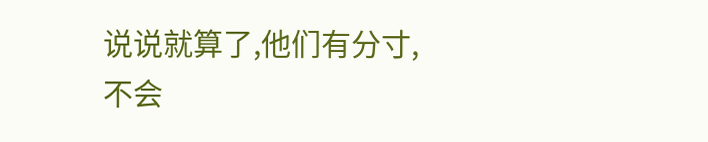说说就算了,他们有分寸,不会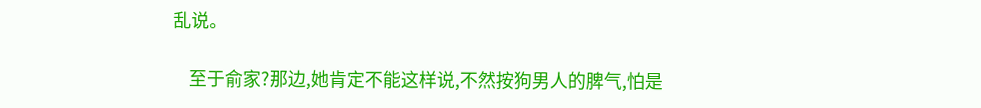乱说。

    至于俞家?那边,她肯定不能这样说,不然按狗男人的脾气,怕是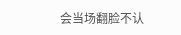会当场翻脸不认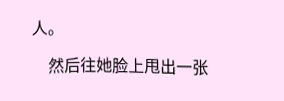人。

    然后往她脸上甩出一张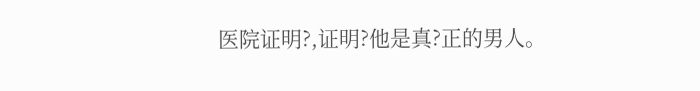医院证明?,证明?他是真?正的男人。